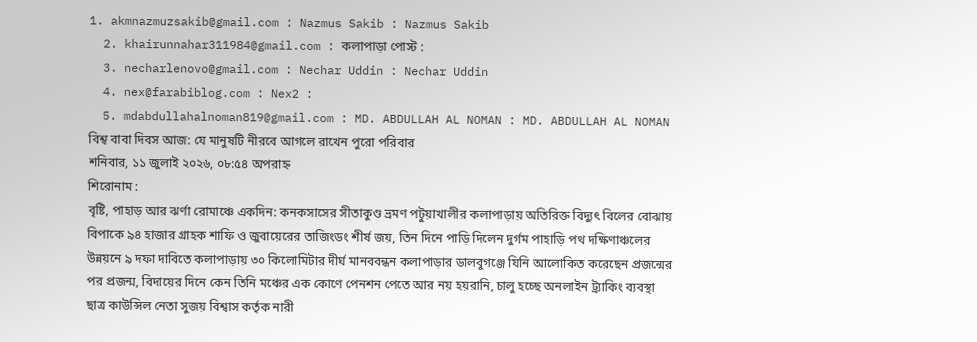1. akmnazmuzsakib@gmail.com : Nazmus Sakib : Nazmus Sakib
  2. khairunnahar311984@gmail.com : কলাপাড়া পোস্ট :
  3. necharlenovo@gmail.com : Nechar Uddin : Nechar Uddin
  4. nex@farabiblog.com : Nex2 :
  5. mdabdullahalnoman819@gmail.com : MD. ABDULLAH AL NOMAN : MD. ABDULLAH AL NOMAN
বিশ্ব বাবা দিবস আজ: যে মানুষটি নীরবে আগলে রাখেন পুরো পরিবার
শনিবার, ১১ জুলাই ২০২৬, ০৮:৫৪ অপরাহ্ন
শিরোনাম :
বৃষ্টি, পাহাড় আর ঝর্ণা রোমাঞ্চে একদিন: কনকসাসের সীতাকুণ্ড ভ্রমণ পটুয়াখালীর কলাপাড়ায় অতিরিক্ত বিদ্যুৎ বিলের বোঝায় বিপাকে ৯৪ হাজার গ্রাহক শাফি ও জুবায়েরের তাজিংডং শীর্ষ জয়, তিন দিনে পাড়ি দিলেন দুর্গম পাহাড়ি পথ দক্ষিণাঞ্চলের উন্নয়নে ৯ দফা দাবিতে কলাপাড়ায় ৩০ কিলোমিটার দীর্ঘ মানববন্ধন কলাপাড়ার ডালবুগঞ্জে যিনি আলোকিত করেছেন প্রজন্মের পর প্রজন্ম, বিদায়ের দিনে কেন তিনি মঞ্চের এক কোণে পেনশন পেতে আর নয় হয়রানি, চালু হচ্ছে অনলাইন ট্র্যাকিং ব্যবস্থা ছাত্র কাউন্সিল নেতা সুজয় বিশ্বাস কর্তৃক নারী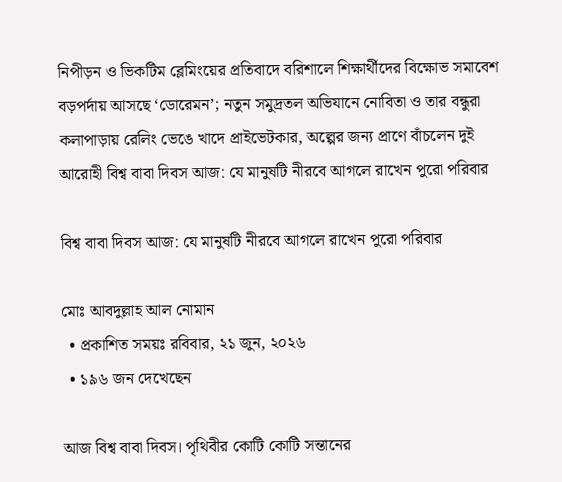নিপীড়ন ও ভিকটিম ব্লেমিংয়ের প্রতিবাদে বরিশালে শিক্ষার্থীদের বিক্ষোভ সমাবেশ বড়পর্দায় আসছে ‘ডোরেমন’; নতুন সমুদ্রতল অভিযানে নোবিতা ও তার বন্ধুরা কলাপাড়ায় রেলিং ভেঙে খাদে প্রাইভেটকার, অল্পের জন্য প্রাণে বাঁচলেন দুই আরোহী বিশ্ব বাবা দিবস আজ: যে মানুষটি নীরবে আগলে রাখেন পুরো পরিবার

বিশ্ব বাবা দিবস আজ: যে মানুষটি নীরবে আগলে রাখেন পুরো পরিবার

মোঃ আবদুল্লাহ আল নোমান
  • প্রকাশিত সময়ঃ রবিবার, ২১ জুন, ২০২৬
  • ১৯৬ জন দেখেছেন

আজ বিশ্ব বাবা দিবস। পৃথিবীর কোটি কোটি সন্তানের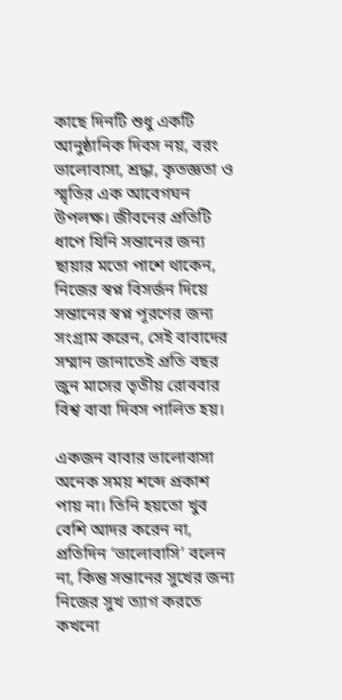কাছে দিনটি শুধু একটি আনুষ্ঠানিক দিবস নয়, বরং ভালোবাসা, শ্রদ্ধা, কৃতজ্ঞতা ও স্মৃতির এক আবেগঘন উপলক্ষ। জীবনের প্রতিটি ধাপে যিনি সন্তানের জন্য ছায়ার মতো পাশে থাকেন, নিজের স্বপ্ন বিসর্জন দিয়ে সন্তানের স্বপ্ন পূরণের জন্য সংগ্রাম করেন, সেই বাবাদের সম্মান জানাতেই প্রতি বছর জুন মাসের তৃতীয় রোববার বিশ্ব বাবা দিবস পালিত হয়।

একজন বাবার ভালোবাসা অনেক সময় শব্দে প্রকাশ পায় না। তিনি হয়তো খুব বেশি আদর করেন না, প্রতিদিন ‘ভালোবাসি’ বলেন না, কিন্তু সন্তানের সুখের জন্য নিজের সুখ ত্যাগ করতে কখনো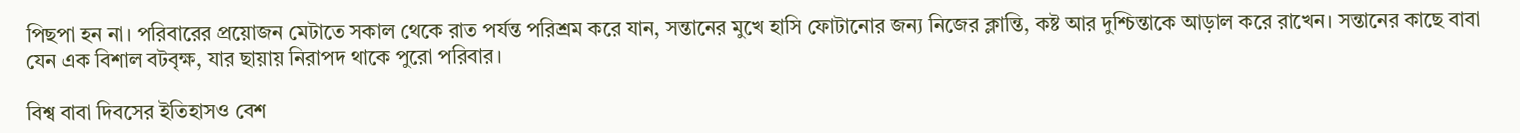পিছপা হন না। পরিবারের প্রয়োজন মেটাতে সকাল থেকে রাত পর্যন্ত পরিশ্রম করে যান, সন্তানের মুখে হাসি ফোটানোর জন্য নিজের ক্লান্তি, কষ্ট আর দুশ্চিন্তাকে আড়াল করে রাখেন। সন্তানের কাছে বাবা যেন এক বিশাল বটবৃক্ষ, যার ছায়ায় নিরাপদ থাকে পুরো পরিবার।

বিশ্ব বাবা দিবসের ইতিহাসও বেশ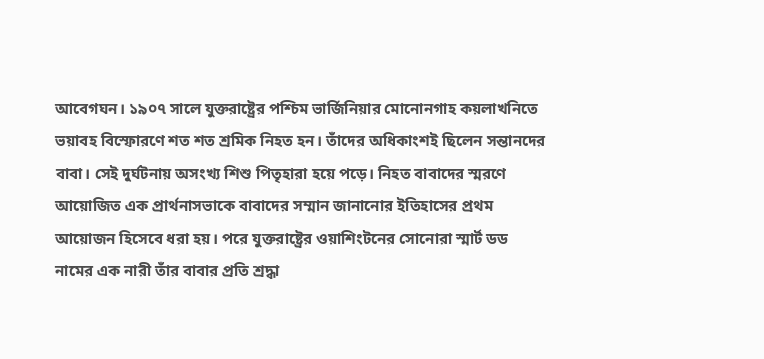আবেগঘন। ১৯০৭ সালে যুক্তরাষ্ট্রের পশ্চিম ভার্জিনিয়ার মোনোনগাহ কয়লাখনিতে ভয়াবহ বিস্ফোরণে শত শত শ্রমিক নিহত হন। তাঁদের অধিকাংশই ছিলেন সন্তানদের বাবা। সেই দুর্ঘটনায় অসংখ্য শিশু পিতৃহারা হয়ে পড়ে। নিহত বাবাদের স্মরণে আয়োজিত এক প্রার্থনাসভাকে বাবাদের সম্মান জানানোর ইতিহাসের প্রথম আয়োজন হিসেবে ধরা হয়। পরে যুক্তরাষ্ট্রের ওয়াশিংটনের সোনোরা স্মার্ট ডড নামের এক নারী তাঁর বাবার প্রতি শ্রদ্ধা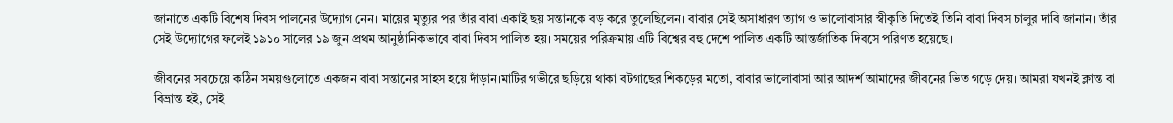জানাতে একটি বিশেষ দিবস পালনের উদ্যোগ নেন। মায়ের মৃত্যুর পর তাঁর বাবা একাই ছয় সন্তানকে বড় করে তুলেছিলেন। বাবার সেই অসাধারণ ত্যাগ ও ভালোবাসার স্বীকৃতি দিতেই তিনি বাবা দিবস চালুর দাবি জানান। তাঁর সেই উদ্যোগের ফলেই ১৯১০ সালের ১৯ জুন প্রথম আনুষ্ঠানিকভাবে বাবা দিবস পালিত হয়। সময়ের পরিক্রমায় এটি বিশ্বের বহু দেশে পালিত একটি আন্তর্জাতিক দিবসে পরিণত হয়েছে।

জীবনের সবচেয়ে কঠিন সময়গুলোতে একজন বাবা সন্তানের সাহস হয়ে দাঁড়ান।মাটির গভীরে ছড়িয়ে থাকা বটগাছের শিকড়ের মতো, বাবার ভালোবাসা আর আদর্শ আমাদের জীবনের ভিত গড়ে দেয়। আমরা যখনই ক্লান্ত বা বিভ্রান্ত হই, সেই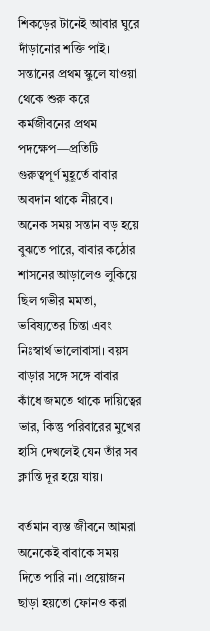শিকড়ের টানেই আবার ঘুরে দাঁড়ানোর শক্তি পাই। সন্তানের প্রথম স্কুলে যাওয়া থেকে শুরু করে কর্মজীবনের প্রথম পদক্ষেপ—প্রতিটি গুরুত্বপূর্ণ মুহূর্তে বাবার অবদান থাকে নীরবে। অনেক সময় সন্তান বড় হয়ে বুঝতে পারে, বাবার কঠোর শাসনের আড়ালেও লুকিয়ে ছিল গভীর মমতা, ভবিষ্যতের চিন্তা এবং নিঃস্বার্থ ভালোবাসা। বয়স বাড়ার সঙ্গে সঙ্গে বাবার কাঁধে জমতে থাকে দায়িত্বের ভার, কিন্তু পরিবারের মুখের হাসি দেখলেই যেন তাঁর সব ক্লান্তি দূর হয়ে যায়।

বর্তমান ব্যস্ত জীবনে আমরা অনেকেই বাবাকে সময় দিতে পারি না। প্রয়োজন ছাড়া হয়তো ফোনও করা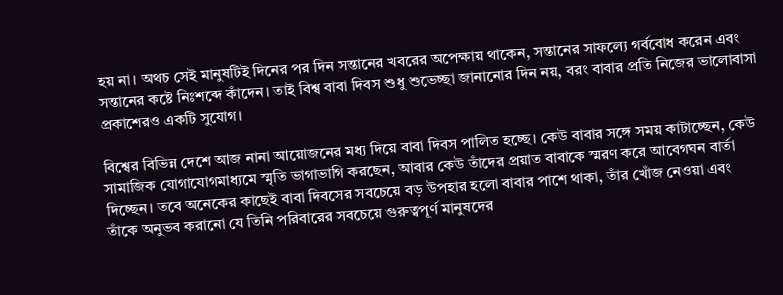হয় না। অথচ সেই মানুষটিই দিনের পর দিন সন্তানের খবরের অপেক্ষায় থাকেন, সন্তানের সাফল্যে গর্ববোধ করেন এবং সন্তানের কষ্টে নিঃশব্দে কাঁদেন। তাই বিশ্ব বাবা দিবস শুধু শুভেচ্ছা জানানোর দিন নয়, বরং বাবার প্রতি নিজের ভালোবাসা প্রকাশেরও একটি সুযোগ।

বিশ্বের বিভিন্ন দেশে আজ নানা আয়োজনের মধ্য দিয়ে বাবা দিবস পালিত হচ্ছে। কেউ বাবার সঙ্গে সময় কাটাচ্ছেন, কেউ সামাজিক যোগাযোগমাধ্যমে স্মৃতি ভাগাভাগি করছেন, আবার কেউ তাঁদের প্রয়াত বাবাকে স্মরণ করে আবেগঘন বার্তা দিচ্ছেন। তবে অনেকের কাছেই বাবা দিবসের সবচেয়ে বড় উপহার হলো বাবার পাশে থাকা, তাঁর খোঁজ নেওয়া এবং তাঁকে অনুভব করানো যে তিনি পরিবারের সবচেয়ে গুরুত্বপূর্ণ মানুষদের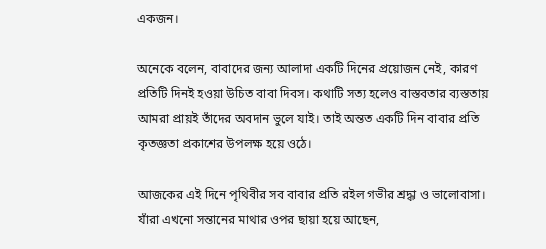একজন।

অনেকে বলেন, বাবাদের জন্য আলাদা একটি দিনের প্রয়োজন নেই, কারণ প্রতিটি দিনই হওয়া উচিত বাবা দিবস। কথাটি সত্য হলেও বাস্তবতার ব্যস্ততায় আমরা প্রায়ই তাঁদের অবদান ভুলে যাই। তাই অন্তত একটি দিন বাবার প্রতি কৃতজ্ঞতা প্রকাশের উপলক্ষ হয়ে ওঠে।

আজকের এই দিনে পৃথিবীর সব বাবার প্রতি রইল গভীর শ্রদ্ধা ও ভালোবাসা। যাঁরা এখনো সন্তানের মাথার ওপর ছায়া হয়ে আছেন,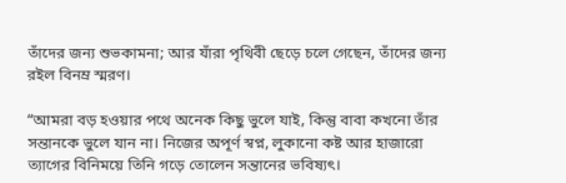তাঁদের জন্য শুভকামনা; আর যাঁরা পৃথিবী ছেড়ে চলে গেছেন, তাঁদের জন্য রইল বিনম্র স্মরণ।

“আমরা বড় হওয়ার পথে অনেক কিছু ভুলে যাই, কিন্তু বাবা কখনো তাঁর সন্তানকে ভুলে যান না। নিজের অপূর্ণ স্বপ্ন, লুকানো কষ্ট আর হাজারো ত্যাগের বিনিময়ে তিনি গড়ে তোলেন সন্তানের ভবিষ্যৎ।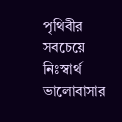পৃথিবীর সবচেয়ে নিঃস্বার্থ ভালোবাসার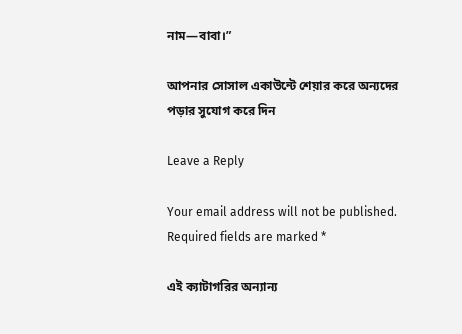নাম—বাবা।”

আপনার সোসাল একাউন্টে শেয়ার করে অন্যদের পড়ার সুযোগ করে দিন

Leave a Reply

Your email address will not be published. Required fields are marked *

এই ক্যাটাগরির অন্যান্য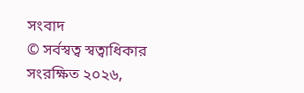সংবাদ
© সর্বস্বত্ব স্বত্বাধিকার সংরক্ষিত ২০২৬,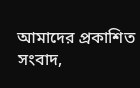আমাদের প্রকাশিত সংবাদ,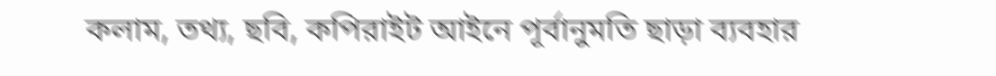কলাম, তথ্য, ছবি, কপিরাইট আইনে পূর্বানুমতি ছাড়া ব্যবহার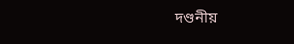দণ্ডনীয়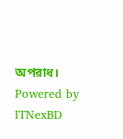অপরাধ।
Powered by ITNexBD